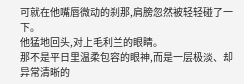可就在他嘴唇微动的刹那,肩膀忽然被轻轻碰了一下。
他猛地回头,对上毛利兰的眼睛。
那不是平日里温柔包容的眼神,而是一层极淡、却异常清晰的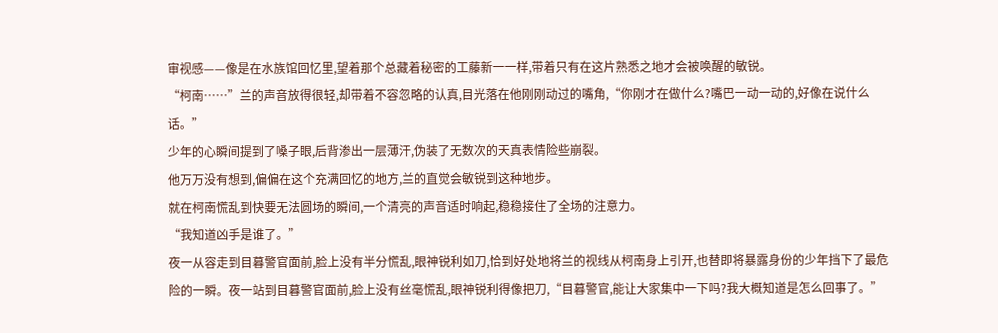审视感——像是在水族馆回忆里,望着那个总藏着秘密的工藤新一一样,带着只有在这片熟悉之地才会被唤醒的敏锐。
“柯南……”兰的声音放得很轻,却带着不容忽略的认真,目光落在他刚刚动过的嘴角,“你刚才在做什么?嘴巴一动一动的,好像在说什么话。”
少年的心瞬间提到了嗓子眼,后背渗出一层薄汗,伪装了无数次的天真表情险些崩裂。
他万万没有想到,偏偏在这个充满回忆的地方,兰的直觉会敏锐到这种地步。
就在柯南慌乱到快要无法圆场的瞬间,一个清亮的声音适时响起,稳稳接住了全场的注意力。
“我知道凶手是谁了。”
夜一从容走到目暮警官面前,脸上没有半分慌乱,眼神锐利如刀,恰到好处地将兰的视线从柯南身上引开,也替即将暴露身份的少年挡下了最危险的一瞬。夜一站到目暮警官面前,脸上没有丝毫慌乱,眼神锐利得像把刀,“目暮警官,能让大家集中一下吗?我大概知道是怎么回事了。”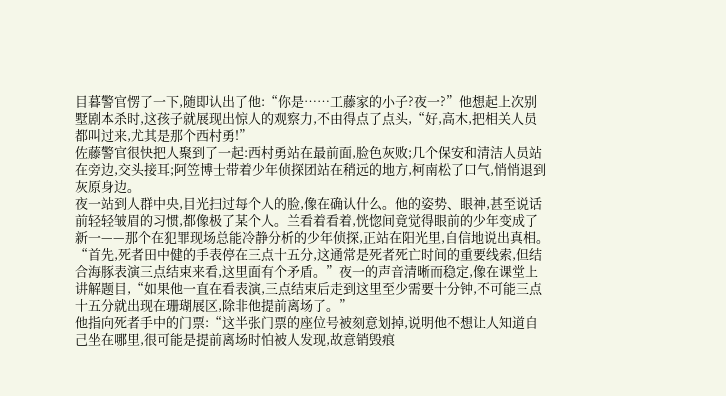目暮警官愣了一下,随即认出了他:“你是……工藤家的小子?夜一?”他想起上次别墅剧本杀时,这孩子就展现出惊人的观察力,不由得点了点头,“好,高木,把相关人员都叫过来,尤其是那个西村勇!”
佐藤警官很快把人聚到了一起:西村勇站在最前面,脸色灰败;几个保安和清洁人员站在旁边,交头接耳;阿笠博士带着少年侦探团站在稍远的地方,柯南松了口气,悄悄退到灰原身边。
夜一站到人群中央,目光扫过每个人的脸,像在确认什么。他的姿势、眼神,甚至说话前轻轻皱眉的习惯,都像极了某个人。兰看着看着,恍惚间竟觉得眼前的少年变成了新一——那个在犯罪现场总能冷静分析的少年侦探,正站在阳光里,自信地说出真相。
“首先,死者田中健的手表停在三点十五分,这通常是死者死亡时间的重要线索,但结合海豚表演三点结束来看,这里面有个矛盾。”夜一的声音清晰而稳定,像在课堂上讲解题目,“如果他一直在看表演,三点结束后走到这里至少需要十分钟,不可能三点十五分就出现在珊瑚展区,除非他提前离场了。”
他指向死者手中的门票:“这半张门票的座位号被刻意划掉,说明他不想让人知道自己坐在哪里,很可能是提前离场时怕被人发现,故意销毁痕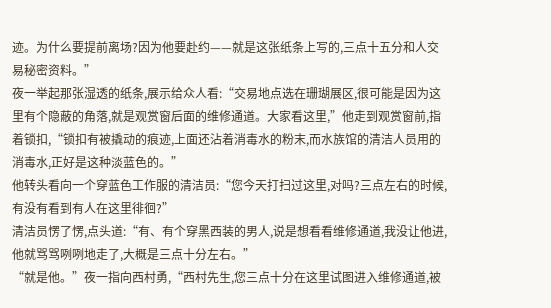迹。为什么要提前离场?因为他要赴约——就是这张纸条上写的,三点十五分和人交易秘密资料。”
夜一举起那张湿透的纸条,展示给众人看:“交易地点选在珊瑚展区,很可能是因为这里有个隐蔽的角落,就是观赏窗后面的维修通道。大家看这里,”他走到观赏窗前,指着锁扣,“锁扣有被撬动的痕迹,上面还沾着消毒水的粉末,而水族馆的清洁人员用的消毒水,正好是这种淡蓝色的。”
他转头看向一个穿蓝色工作服的清洁员:“您今天打扫过这里,对吗?三点左右的时候,有没有看到有人在这里徘徊?”
清洁员愣了愣,点头道:“有、有个穿黑西装的男人,说是想看看维修通道,我没让他进,他就骂骂咧咧地走了,大概是三点十分左右。”
“就是他。”夜一指向西村勇,“西村先生,您三点十分在这里试图进入维修通道,被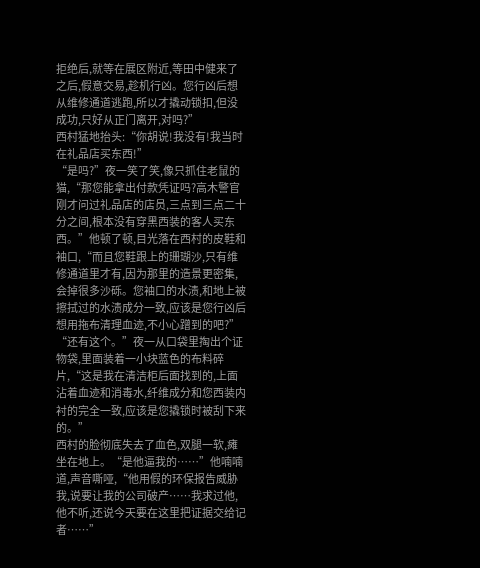拒绝后,就等在展区附近,等田中健来了之后,假意交易,趁机行凶。您行凶后想从维修通道逃跑,所以才撬动锁扣,但没成功,只好从正门离开,对吗?”
西村猛地抬头:“你胡说!我没有!我当时在礼品店买东西!”
“是吗?”夜一笑了笑,像只抓住老鼠的猫,“那您能拿出付款凭证吗?高木警官刚才问过礼品店的店员,三点到三点二十分之间,根本没有穿黑西装的客人买东西。”他顿了顿,目光落在西村的皮鞋和袖口,“而且您鞋跟上的珊瑚沙,只有维修通道里才有,因为那里的造景更密集,会掉很多沙砾。您袖口的水渍,和地上被擦拭过的水渍成分一致,应该是您行凶后想用拖布清理血迹,不小心蹭到的吧?”
“还有这个。”夜一从口袋里掏出个证物袋,里面装着一小块蓝色的布料碎片,“这是我在清洁柜后面找到的,上面沾着血迹和消毒水,纤维成分和您西装内衬的完全一致,应该是您撬锁时被刮下来的。”
西村的脸彻底失去了血色,双腿一软,瘫坐在地上。“是他逼我的……”他喃喃道,声音嘶哑,“他用假的环保报告威胁我,说要让我的公司破产……我求过他,他不听,还说今天要在这里把证据交给记者……”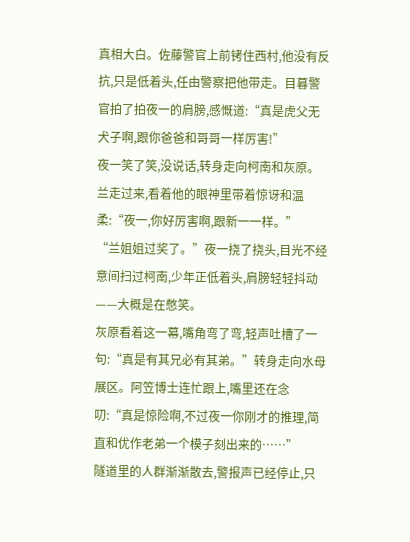真相大白。佐藤警官上前铐住西村,他没有反抗,只是低着头,任由警察把他带走。目暮警官拍了拍夜一的肩膀,感慨道:“真是虎父无犬子啊,跟你爸爸和哥哥一样厉害!”
夜一笑了笑,没说话,转身走向柯南和灰原。兰走过来,看着他的眼神里带着惊讶和温柔:“夜一,你好厉害啊,跟新一一样。”
“兰姐姐过奖了。”夜一挠了挠头,目光不经意间扫过柯南,少年正低着头,肩膀轻轻抖动——大概是在憋笑。
灰原看着这一幕,嘴角弯了弯,轻声吐槽了一句:“真是有其兄必有其弟。”转身走向水母展区。阿笠博士连忙跟上,嘴里还在念叨:“真是惊险啊,不过夜一你刚才的推理,简直和优作老弟一个模子刻出来的……”
隧道里的人群渐渐散去,警报声已经停止,只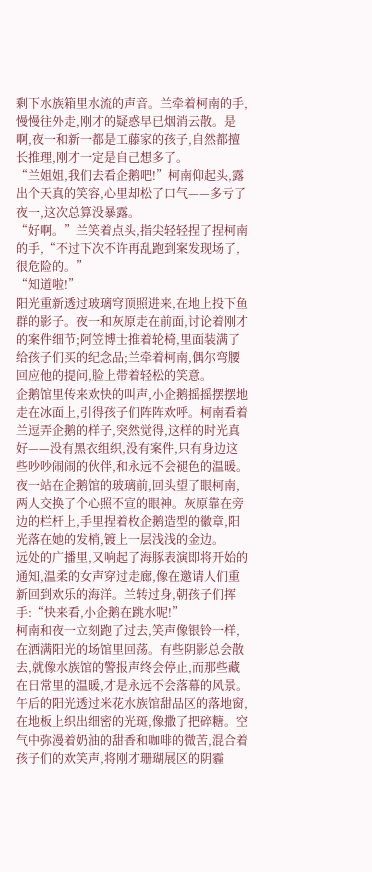剩下水族箱里水流的声音。兰牵着柯南的手,慢慢往外走,刚才的疑惑早已烟消云散。是啊,夜一和新一都是工藤家的孩子,自然都擅长推理,刚才一定是自己想多了。
“兰姐姐,我们去看企鹅吧!”柯南仰起头,露出个天真的笑容,心里却松了口气——多亏了夜一,这次总算没暴露。
“好啊。”兰笑着点头,指尖轻轻捏了捏柯南的手,“不过下次不许再乱跑到案发现场了,很危险的。”
“知道啦!”
阳光重新透过玻璃穹顶照进来,在地上投下鱼群的影子。夜一和灰原走在前面,讨论着刚才的案件细节;阿笠博士推着轮椅,里面装满了给孩子们买的纪念品;兰牵着柯南,偶尔弯腰回应他的提问,脸上带着轻松的笑意。
企鹅馆里传来欢快的叫声,小企鹅摇摇摆摆地走在冰面上,引得孩子们阵阵欢呼。柯南看着兰逗弄企鹅的样子,突然觉得,这样的时光真好——没有黑衣组织,没有案件,只有身边这些吵吵闹闹的伙伴,和永远不会褪色的温暖。
夜一站在企鹅馆的玻璃前,回头望了眼柯南,两人交换了个心照不宣的眼神。灰原靠在旁边的栏杆上,手里捏着枚企鹅造型的徽章,阳光落在她的发梢,镀上一层浅浅的金边。
远处的广播里,又响起了海豚表演即将开始的通知,温柔的女声穿过走廊,像在邀请人们重新回到欢乐的海洋。兰转过身,朝孩子们挥手:“快来看,小企鹅在跳水呢!”
柯南和夜一立刻跑了过去,笑声像银铃一样,在洒满阳光的场馆里回荡。有些阴影总会散去,就像水族馆的警报声终会停止,而那些藏在日常里的温暖,才是永远不会落幕的风景。
午后的阳光透过米花水族馆甜品区的落地窗,在地板上织出细密的光斑,像撒了把碎糖。空气中弥漫着奶油的甜香和咖啡的微苦,混合着孩子们的欢笑声,将刚才珊瑚展区的阴霾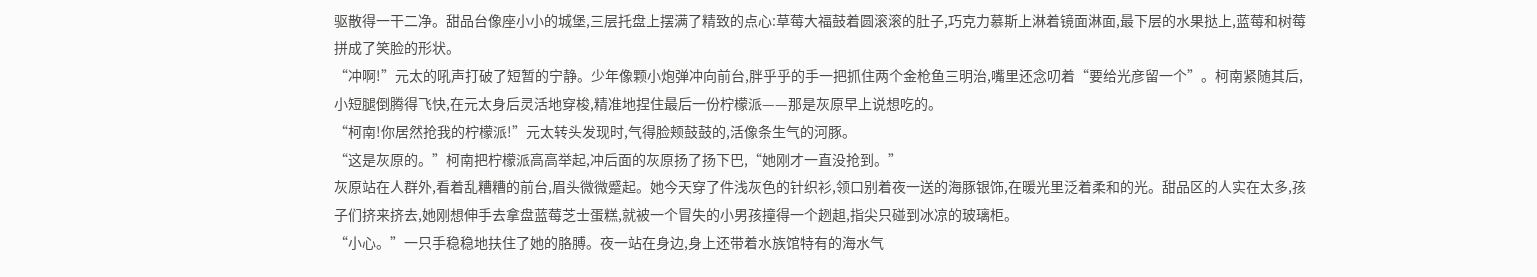驱散得一干二净。甜品台像座小小的城堡,三层托盘上摆满了精致的点心:草莓大福鼓着圆滚滚的肚子,巧克力慕斯上淋着镜面淋面,最下层的水果挞上,蓝莓和树莓拼成了笑脸的形状。
“冲啊!”元太的吼声打破了短暂的宁静。少年像颗小炮弹冲向前台,胖乎乎的手一把抓住两个金枪鱼三明治,嘴里还念叨着“要给光彦留一个”。柯南紧随其后,小短腿倒腾得飞快,在元太身后灵活地穿梭,精准地捏住最后一份柠檬派——那是灰原早上说想吃的。
“柯南!你居然抢我的柠檬派!”元太转头发现时,气得脸颊鼓鼓的,活像条生气的河豚。
“这是灰原的。”柯南把柠檬派高高举起,冲后面的灰原扬了扬下巴,“她刚才一直没抢到。”
灰原站在人群外,看着乱糟糟的前台,眉头微微蹙起。她今天穿了件浅灰色的针织衫,领口别着夜一送的海豚银饰,在暖光里泛着柔和的光。甜品区的人实在太多,孩子们挤来挤去,她刚想伸手去拿盘蓝莓芝士蛋糕,就被一个冒失的小男孩撞得一个趔趄,指尖只碰到冰凉的玻璃柜。
“小心。”一只手稳稳地扶住了她的胳膊。夜一站在身边,身上还带着水族馆特有的海水气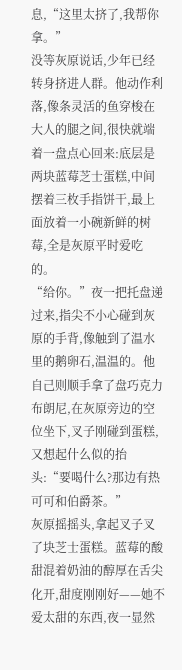息,“这里太挤了,我帮你拿。”
没等灰原说话,少年已经转身挤进人群。他动作利落,像条灵活的鱼穿梭在大人的腿之间,很快就端着一盘点心回来:底层是两块蓝莓芝士蛋糕,中间摆着三枚手指饼干,最上面放着一小碗新鲜的树莓,全是灰原平时爱吃的。
“给你。”夜一把托盘递过来,指尖不小心碰到灰原的手背,像触到了温水里的鹅卵石,温温的。他自己则顺手拿了盘巧克力布朗尼,在灰原旁边的空位坐下,叉子刚碰到蛋糕,又想起什么似的抬头:“要喝什么?那边有热可可和伯爵茶。”
灰原摇摇头,拿起叉子叉了块芝士蛋糕。蓝莓的酸甜混着奶油的醇厚在舌尖化开,甜度刚刚好——她不爱太甜的东西,夜一显然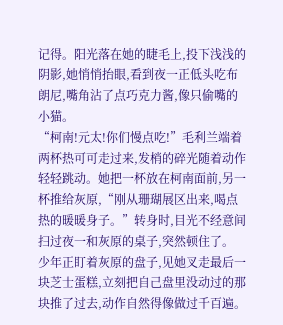记得。阳光落在她的睫毛上,投下浅浅的阴影,她悄悄抬眼,看到夜一正低头吃布朗尼,嘴角沾了点巧克力酱,像只偷嘴的小猫。
“柯南!元太!你们慢点吃!”毛利兰端着两杯热可可走过来,发梢的碎光随着动作轻轻跳动。她把一杯放在柯南面前,另一杯推给灰原,“刚从珊瑚展区出来,喝点热的暖暖身子。”转身时,目光不经意间扫过夜一和灰原的桌子,突然顿住了。
少年正盯着灰原的盘子,见她叉走最后一块芝士蛋糕,立刻把自己盘里没动过的那块推了过去,动作自然得像做过千百遍。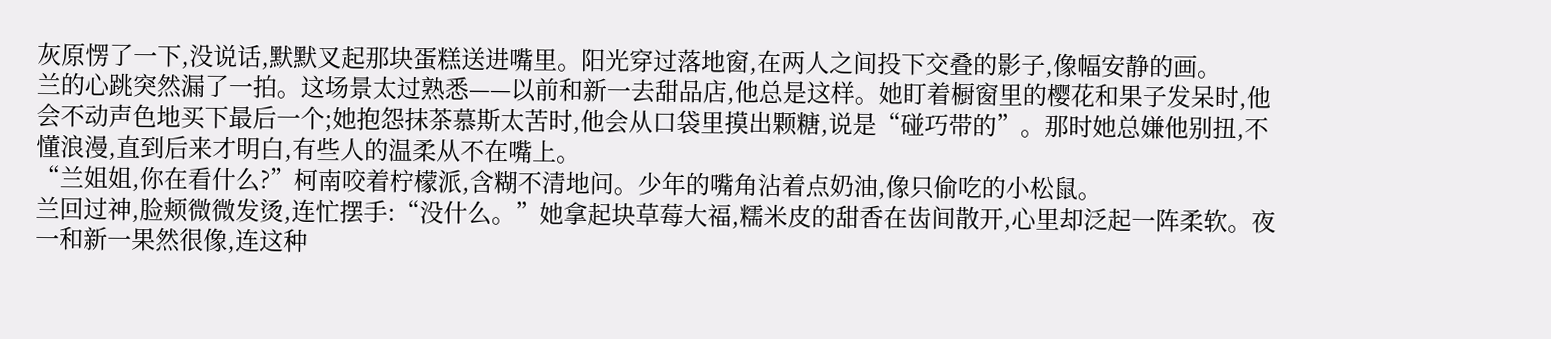灰原愣了一下,没说话,默默叉起那块蛋糕送进嘴里。阳光穿过落地窗,在两人之间投下交叠的影子,像幅安静的画。
兰的心跳突然漏了一拍。这场景太过熟悉——以前和新一去甜品店,他总是这样。她盯着橱窗里的樱花和果子发呆时,他会不动声色地买下最后一个;她抱怨抹茶慕斯太苦时,他会从口袋里摸出颗糖,说是“碰巧带的”。那时她总嫌他别扭,不懂浪漫,直到后来才明白,有些人的温柔从不在嘴上。
“兰姐姐,你在看什么?”柯南咬着柠檬派,含糊不清地问。少年的嘴角沾着点奶油,像只偷吃的小松鼠。
兰回过神,脸颊微微发烫,连忙摆手:“没什么。”她拿起块草莓大福,糯米皮的甜香在齿间散开,心里却泛起一阵柔软。夜一和新一果然很像,连这种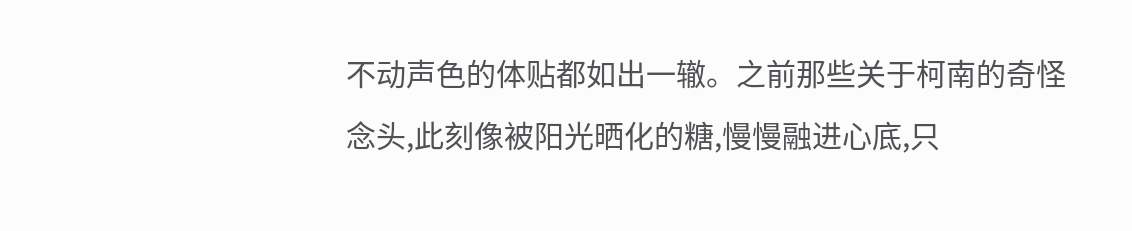不动声色的体贴都如出一辙。之前那些关于柯南的奇怪念头,此刻像被阳光晒化的糖,慢慢融进心底,只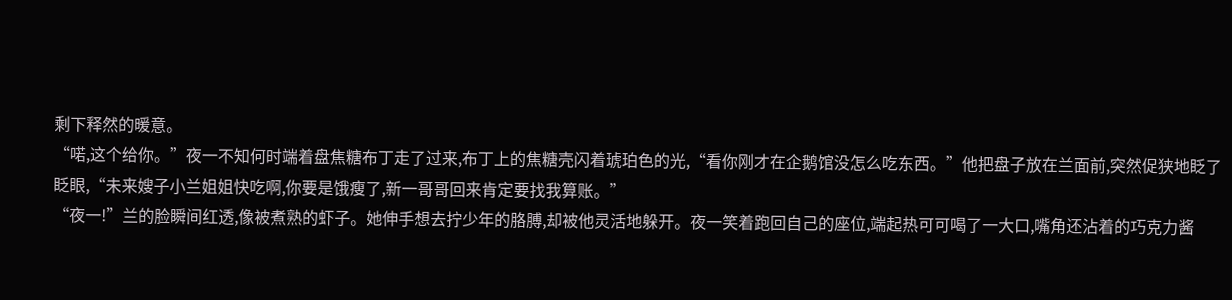剩下释然的暖意。
“喏,这个给你。”夜一不知何时端着盘焦糖布丁走了过来,布丁上的焦糖壳闪着琥珀色的光,“看你刚才在企鹅馆没怎么吃东西。”他把盘子放在兰面前,突然促狭地眨了眨眼,“未来嫂子小兰姐姐快吃啊,你要是饿瘦了,新一哥哥回来肯定要找我算账。”
“夜一!”兰的脸瞬间红透,像被煮熟的虾子。她伸手想去拧少年的胳膊,却被他灵活地躲开。夜一笑着跑回自己的座位,端起热可可喝了一大口,嘴角还沾着的巧克力酱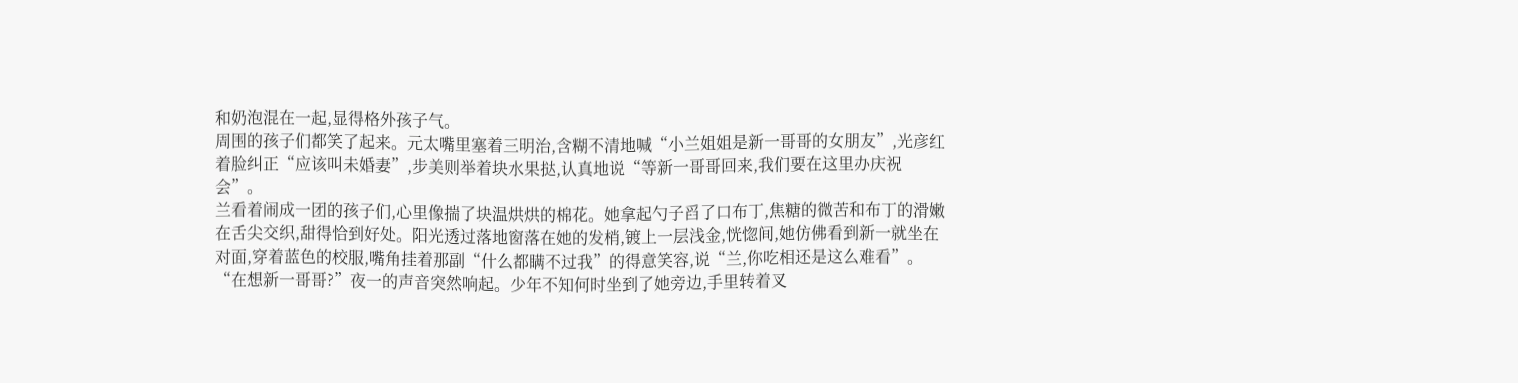和奶泡混在一起,显得格外孩子气。
周围的孩子们都笑了起来。元太嘴里塞着三明治,含糊不清地喊“小兰姐姐是新一哥哥的女朋友”,光彦红着脸纠正“应该叫未婚妻”,步美则举着块水果挞,认真地说“等新一哥哥回来,我们要在这里办庆祝会”。
兰看着闹成一团的孩子们,心里像揣了块温烘烘的棉花。她拿起勺子舀了口布丁,焦糖的微苦和布丁的滑嫩在舌尖交织,甜得恰到好处。阳光透过落地窗落在她的发梢,镀上一层浅金,恍惚间,她仿佛看到新一就坐在对面,穿着蓝色的校服,嘴角挂着那副“什么都瞒不过我”的得意笑容,说“兰,你吃相还是这么难看”。
“在想新一哥哥?”夜一的声音突然响起。少年不知何时坐到了她旁边,手里转着叉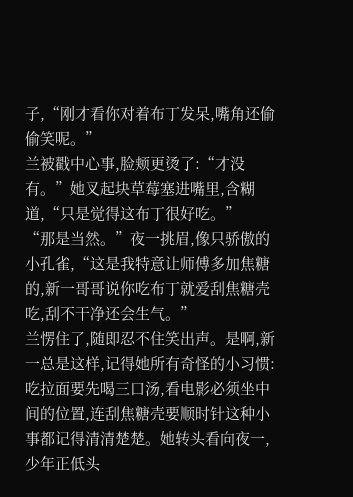子,“刚才看你对着布丁发呆,嘴角还偷偷笑呢。”
兰被戳中心事,脸颊更烫了:“才没有。”她叉起块草莓塞进嘴里,含糊道,“只是觉得这布丁很好吃。”
“那是当然。”夜一挑眉,像只骄傲的小孔雀,“这是我特意让师傅多加焦糖的,新一哥哥说你吃布丁就爱刮焦糖壳吃,刮不干净还会生气。”
兰愣住了,随即忍不住笑出声。是啊,新一总是这样,记得她所有奇怪的小习惯:吃拉面要先喝三口汤,看电影必须坐中间的位置,连刮焦糖壳要顺时针这种小事都记得清清楚楚。她转头看向夜一,少年正低头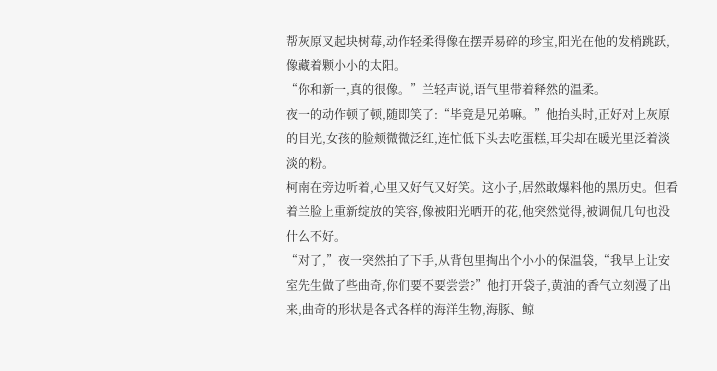帮灰原叉起块树莓,动作轻柔得像在摆弄易碎的珍宝,阳光在他的发梢跳跃,像藏着颗小小的太阳。
“你和新一,真的很像。”兰轻声说,语气里带着释然的温柔。
夜一的动作顿了顿,随即笑了:“毕竟是兄弟嘛。”他抬头时,正好对上灰原的目光,女孩的脸颊微微泛红,连忙低下头去吃蛋糕,耳尖却在暖光里泛着淡淡的粉。
柯南在旁边听着,心里又好气又好笑。这小子,居然敢爆料他的黑历史。但看着兰脸上重新绽放的笑容,像被阳光晒开的花,他突然觉得,被调侃几句也没什么不好。
“对了,”夜一突然拍了下手,从背包里掏出个小小的保温袋,“我早上让安室先生做了些曲奇,你们要不要尝尝?”他打开袋子,黄油的香气立刻漫了出来,曲奇的形状是各式各样的海洋生物,海豚、鲸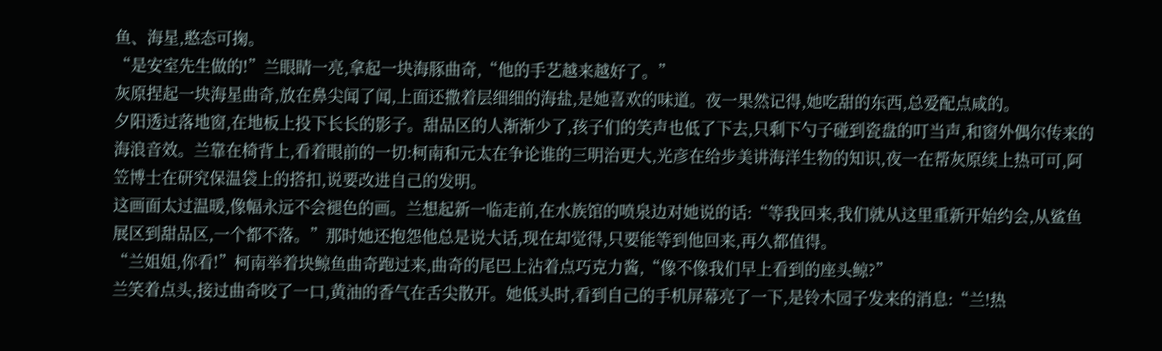鱼、海星,憨态可掬。
“是安室先生做的!”兰眼睛一亮,拿起一块海豚曲奇,“他的手艺越来越好了。”
灰原捏起一块海星曲奇,放在鼻尖闻了闻,上面还撒着层细细的海盐,是她喜欢的味道。夜一果然记得,她吃甜的东西,总爱配点咸的。
夕阳透过落地窗,在地板上投下长长的影子。甜品区的人渐渐少了,孩子们的笑声也低了下去,只剩下勺子碰到瓷盘的叮当声,和窗外偶尔传来的海浪音效。兰靠在椅背上,看着眼前的一切:柯南和元太在争论谁的三明治更大,光彦在给步美讲海洋生物的知识,夜一在帮灰原续上热可可,阿笠博士在研究保温袋上的搭扣,说要改进自己的发明。
这画面太过温暖,像幅永远不会褪色的画。兰想起新一临走前,在水族馆的喷泉边对她说的话:“等我回来,我们就从这里重新开始约会,从鲨鱼展区到甜品区,一个都不落。”那时她还抱怨他总是说大话,现在却觉得,只要能等到他回来,再久都值得。
“兰姐姐,你看!”柯南举着块鲸鱼曲奇跑过来,曲奇的尾巴上沾着点巧克力酱,“像不像我们早上看到的座头鲸?”
兰笑着点头,接过曲奇咬了一口,黄油的香气在舌尖散开。她低头时,看到自己的手机屏幕亮了一下,是铃木园子发来的消息:“兰!热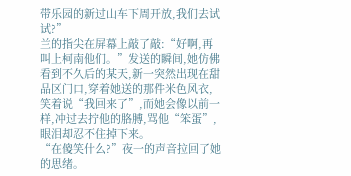带乐园的新过山车下周开放,我们去试试?”
兰的指尖在屏幕上敲了敲:“好啊,再叫上柯南他们。”发送的瞬间,她仿佛看到不久后的某天,新一突然出现在甜品区门口,穿着她送的那件米色风衣,笑着说“我回来了”,而她会像以前一样,冲过去拧他的胳膊,骂他“笨蛋”,眼泪却忍不住掉下来。
“在傻笑什么?”夜一的声音拉回了她的思绪。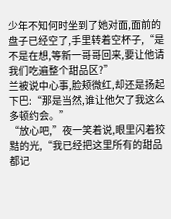少年不知何时坐到了她对面,面前的盘子已经空了,手里转着空杯子,“是不是在想,等新一哥哥回来,要让他请我们吃遍整个甜品区?”
兰被说中心事,脸颊微红,却还是扬起下巴:“那是当然,谁让他欠了我这么多顿约会。”
“放心吧,”夜一笑着说,眼里闪着狡黠的光,“我已经把这里所有的甜品都记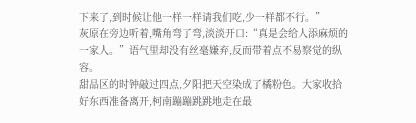下来了,到时候让他一样一样请我们吃,少一样都不行。”
灰原在旁边听着,嘴角弯了弯,淡淡开口:“真是会给人添麻烦的一家人。”语气里却没有丝毫嫌弃,反而带着点不易察觉的纵容。
甜品区的时钟敲过四点,夕阳把天空染成了橘粉色。大家收拾好东西准备离开,柯南蹦蹦跳跳地走在最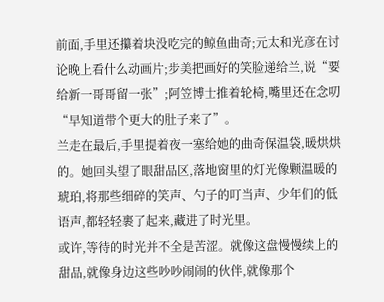前面,手里还攥着块没吃完的鲸鱼曲奇;元太和光彦在讨论晚上看什么动画片;步美把画好的笑脸递给兰,说“要给新一哥哥留一张”;阿笠博士推着轮椅,嘴里还在念叨“早知道带个更大的肚子来了”。
兰走在最后,手里提着夜一塞给她的曲奇保温袋,暖烘烘的。她回头望了眼甜品区,落地窗里的灯光像颗温暖的琥珀,将那些细碎的笑声、勺子的叮当声、少年们的低语声,都轻轻裹了起来,藏进了时光里。
或许,等待的时光并不全是苦涩。就像这盘慢慢续上的甜品,就像身边这些吵吵闹闹的伙伴,就像那个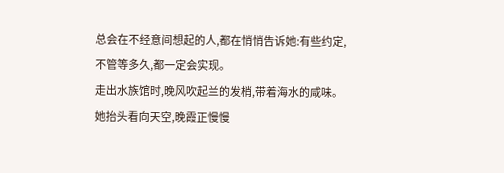总会在不经意间想起的人,都在悄悄告诉她:有些约定,不管等多久,都一定会实现。
走出水族馆时,晚风吹起兰的发梢,带着海水的咸味。她抬头看向天空,晚霞正慢慢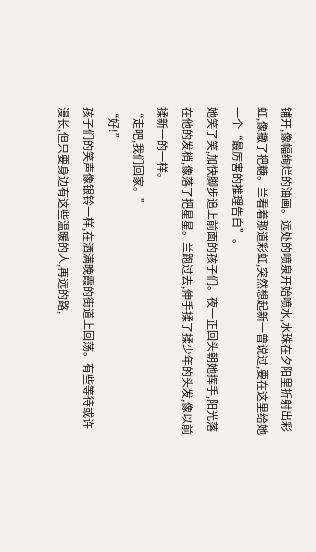铺开,像幅绚烂的油画。远处的喷泉开始喷水,水珠在夕阳里折射出彩虹,像撒了把糖。兰看着那道彩虹,突然想起新一曾说过,要在这里给她一个“最厉害的推理告白”。
她笑了笑,加快脚步追上前面的孩子们。夜一正回头朝她挥手,阳光落在他的发梢,像落了把星星。兰跑过去,伸手揉了揉少年的头发,像以前揉新一的一样。
“走吧,我们回家。”
“好!”
孩子们的笑声像银铃一样,在洒满晚霞的街道上回荡。有些等待或许漫长,但只要身边有这些温暖的人,再远的路,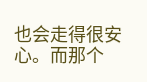也会走得很安心。而那个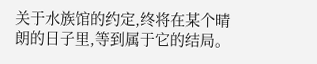关于水族馆的约定,终将在某个晴朗的日子里,等到属于它的结局。